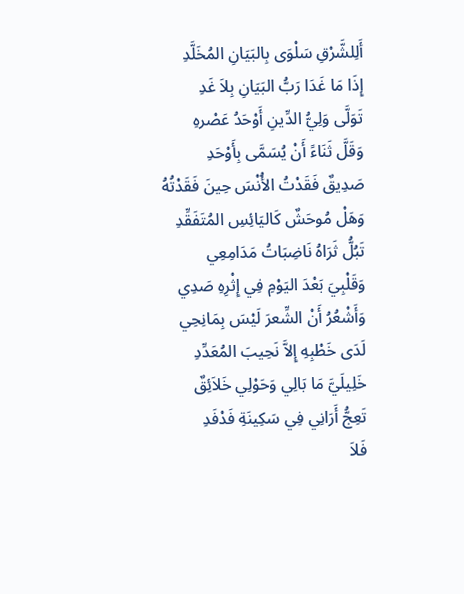أَلِلشَّرْقِ سَلْوَى بِالبَيَانِ المُخَلَّدِ
إِذَا مَا غَدَا رَبُّ البَيَانِ بِلاَ غَدِ
تَوَلَّى وَلِيُّ الدِّينِ أَوْحَدُ عَصْرهِ
وَقَلَّ ثَنَاءً أَنْ يُسَمَّى بِأَوْحَدِ
صَدِيقٌ فَقَدْتُ الأُنْسَ حِينَ فَقَدْتُهُ
وَهَلْ مُوحَشٌ كَاليَائِسِ المُتَفَقِّدِ
تَبُلُّ ثَرَاهُ نَاضِبَاتُ مَدَامِعِي
وَقَلْبِيَ بَعْدَ اليَوْمِ فِي إِثْرِهِ صَدِي
وَأَشْعُرُ أَنْ الشِّعرَ لَيْسَ بِمَانِحِي
لَدَى خَطْبِهِ إِلاَّ نَحِيبَ المُعَدِّدِ
خَلِيلَيَّ مَا بَالِي وَحَوْلِي خَلاَئِقٌ
تَعِجُّ أَرَانِي فِي سَكِينَةِ فَدْفَدِ
فَلاَ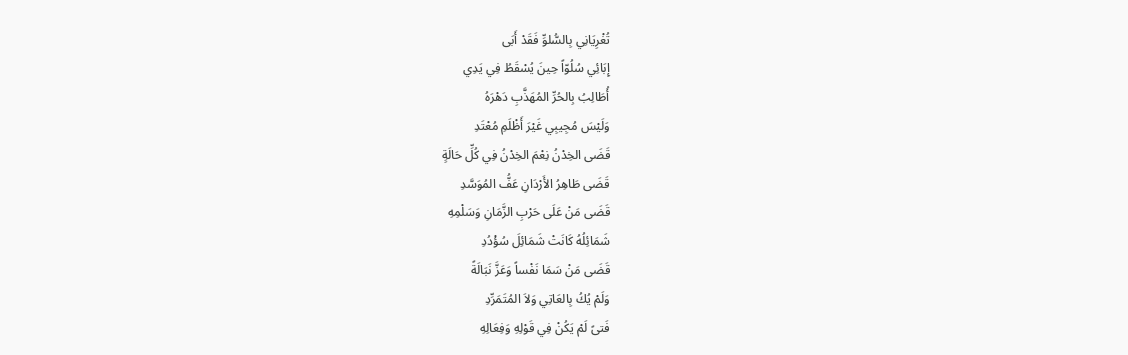تُغْرِيَانِي بِالسُّلوِّ فَقَدْ أَبَى
إِبَائِي سُلُوّاً حِينَ يُسْقَطُ فِي يَدِي
أُطَالِبُ بِالحُرِّ المُهَذَّبِ دَهْرَهُ
وَلَيْسَ مُجِيبِي غَيْرَ أَظْلَمِ مُعْتَدِ
قَضَى الخِدْنُ نِعْمَ الخِدْنُ فِي كُلِّ حَالَةٍ
قَضَى طَاهِرُ الأَرْدَانِ عَفُّ المُوَسَّدِ
قَضَى مَنْ عَلَى حَرْبِ الزَّمَانِ وَسَلْمِهِ
شَمَائِلُهُ كَانَتْ شَمَائِلَ سُؤْدُدِ
قَضَى مَنْ سَمَا نَفْساً وَعَزَّ نَبَالَةً
وَلَمْ يُكُ بِالعَاتِي وَلاَ المُتَمَرِّدِ
فَتىً لَمْ يَكُنْ فِي قَوْلِهِ وَفِعَالِهِ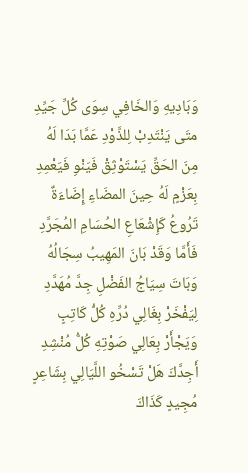وَبَادِيهِ وَالخَافِي سِوَى كُلِّ جَيِّدِ
متَى يَنْتَدِبْ لِلذَّوْدِ عَمَّا بَدَا لَهُ
مِنَ الحَقِّ يَسْتَوْثِقْ فَيَنْوِ فَيَعْمِدِ
بِعَزْمٍ لَهُ حِينَ المضَاءِ إِضَاءَةٌ
تَرُوعُ كَإِشْعَاعِ الحُسَامِ المُجَرَّدِ
فَأَمَّا وَقَدْ بَانَ المَهِيبُ سِجَالُهُ
وَبَاتَ سِيَاجُ الفَضْلِ جِدَّ مُهَدَّدِ
لِيَفْخَرْ بِغَالِي دُرِّهِ كُلُّ كَاتِبٍ
وَيَجْأَرْ بِعَالِي صَوْتِهِ كُلُّ مُنْشِدِ
أَجِدَّكَ هَلْ تَسْخُو اللَّيَالِي بِشَاعِرٍ
مُجِيدٍ كَذَاكَ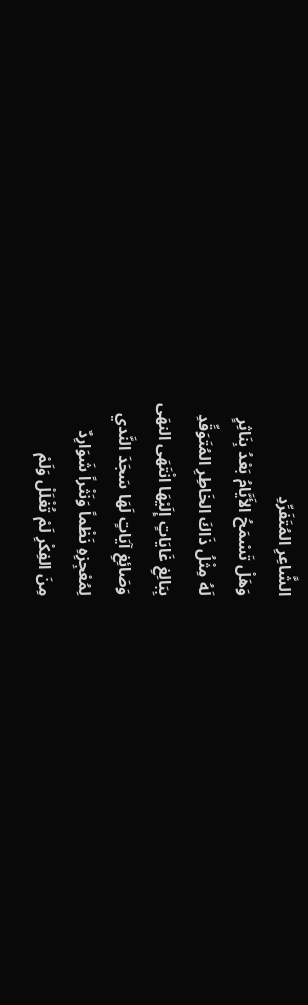الشَّاعِرِ المُتَفَرِّدِ
وَهَلْ تَسْمَحُ الأَيَّامُ بَعْدُ بِنَاثِرٍ
لَهُ مِثْلُ ذَاكَ الخَاطِرِ المُتَوَقِّدِ
بِبَالِغِ غَايَاتٍ إِلَيْهَا انْتَهَى النهَى
وَصَائِغِ آيَاتٍ لَهَا سَجَدَ النَّدي
لِمُعْجِزِهِ نَظْماً وَنَثْراً شَوَارِدٌ
مِنَ الفِكْرِ لَمْ تُغْلَلْ وَلَمْ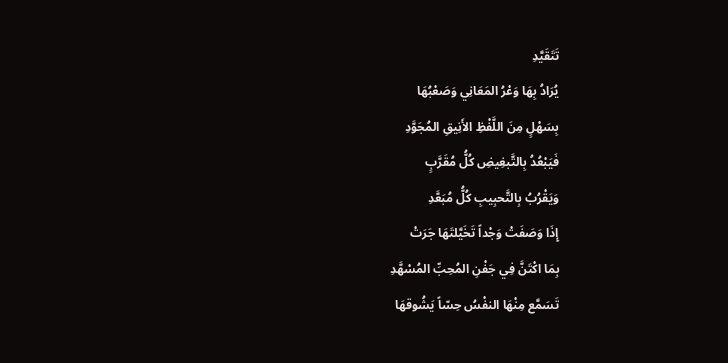تَتَقَيَّدِ
يُرَادُ بِهَا وَعْرُ المَعَانِي وَصَعْبُهَا
بِسَهْلٍ مِنَ اللَّفْظِ الأَنِيقِ المُجَوَّدِ
فَيَبْعُدُ بِالتَّبغِيضِ كُلُّ مُقَرَّبٍ
وَيَقْرُبُ بِالتَّحبِيبِ كُلُّ مُبَعَّدِ
إِذَا وَصَفَتْ وَجْداً تَخَيَّلتَهَا جَرَتْ
بِمَا اكْتَنَّ فِي جَفْنِ المُحِبِّ المُسْهَّدِ
تَسَمَّع مِنْهَا النفْسُ حِسّاً يَشُوقهَا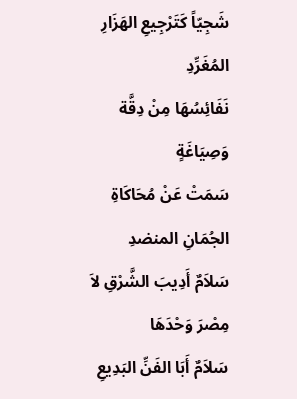شَجِيّاً كَتَرْجِيعِ الهَزَارِ المُغَرِّدِ
نَفَائِسُهَا مِنْ دِقَّة وَصِيَاغَةٍ
سَمَتْ عَنْ مُحَاكَاةِ الجُمَانِ المنضدِ
سَلاَمٌ أَدِيبَ الشَّرْقِ لاَ مِصْرَ وَحْدَهَا
سَلاَمٌ أَبَا الفَنِّ البَدِيعِ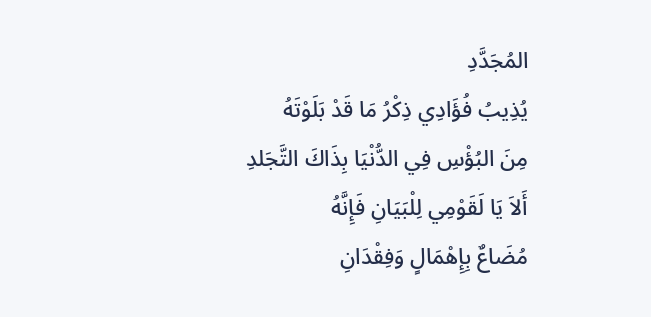المُجَدَّدِ
يُذِيبُ فُؤَادِي ذِكْرُ مَا قَدْ بَلَوْتَهُ
مِنَ البُؤْسِ فِي الدُّنْيَا بِذَاكَ التَّجَلدِ
أَلاَ يَا لَقَوْمِي لِلْبَيَانِ فَإِنَّهُ
مُضَاعٌ بِإِهْمَالٍ وَفِقْدَانِ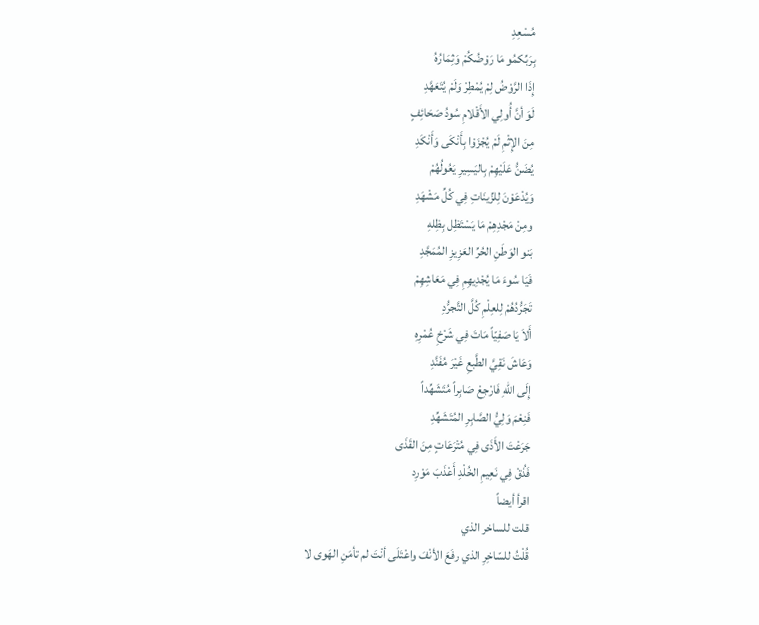مُسْعِدِ
بِرَبِّكمُو مَا رَوْضُكُمْ وَثِمَارُهُ
إِذَا الرَّوْضُ لِمْ يُمْطِرْ وَلَمْ يُتَعَهَّدِ
لَوَ أنَّ أُولِي الأَقْلامِ سُودُ صَحَائِفٍ
مِنَ الإِثْمِ لَمْ يُجْزَوْا بِأَنْكَى وَأَنْكَدِ
يُضَنُّ عَلَيْهِمْ بِاليَسِيرِ يَعُولُهُمْ
وَيُدْعَوْنَ لِلزِّينَاتِ فِي كُلِّ مَشْهَدِ
ومِنْ مَجْدِهِمْ مَا يَسْتَظِل بِظِلهِ
بَنو الوَطَنِ الحُرِّ العَزِيزِ المُمَجَّدِ
فَيَا سُوءَ مَا يُجْدِيهِمِ فِي مَعَاشِهِمْ
تَجَرُّدُهُمْ لِلعِلْمِ كُلَّ التَّجرُّدِ
أَلاَ يَا صَفِيّاً مَاتَ فِي شَرْخِ عُمْرِهِ
وَعَاشَ نَقِيَّ الطَّبعِ غَيْرَ مُفَنَّدِ
إِلَى اللهِ فَارْجِعْ صَابِراً مُتَشَهِّداً
فَنِعْمَ وَلِيُّ الصَّابِرِ المُتَشَهِّدِ
جَرَعْتَ الأَذَى فِي مُتْرَعَاتٍ مِنَ القَذَى
فَذُقْ فِي نَعِيمِ الخُلْدِ أَعْذَبَ مَوْرِد
اقرأ أيضاً
قلت للساخر الذي
قُلْتُ للسّاخِرِ الذي رفَعَ الأنْفَ واعْتَلَى أنْتَ لم تأمَنِ الهَوى لا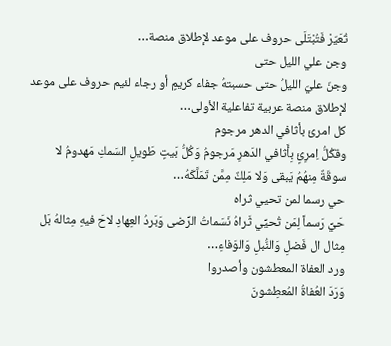تُعَيّرْ فَتُبْتَلَى حروف على موعد لإطلاق منصة…
وجن علي الليل حتى
وجنّ عليّ الليلُ حتى حسبتهُ جفاء كريمٍ أو رجاء لئيم حروف على موعد لإطلاق منصة عربية تفاعلية الأولى…
كل امرئ بأثافي الدهر مرجوم
وقكُلُّ اِمرِئٍ بِأَثافي الدَهرِ مَرجومُ وَكُلُّ بَيتٍ طَويلِ السَمكِ مَهدومُ لا سوقَةٌ مِنهُمُ يَبقى وَلا مَلِكٌ مِمَّن تَمَلَّكَهُ…
حي رسما لمن تحيي ثراه
حَيِّ رَسماً لِمَن تُحيِّي ثَراهُ نَسَماتُ الرِّضى وَبَردُ العِهادِ لاحَ فيهِ مِثالهُ بَل مِثال ال فَضلِ وَالنُّبلِ وَالوَفاءِ…
ورد العفاة المعطشون وأصدروا
وَرَدَ العُفاةُ المُعطِشونَ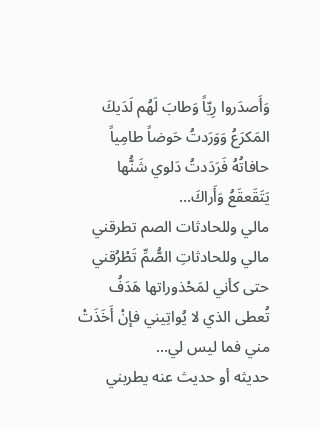وَأَصدَروا رِيّاً وَطابَ لَهُم لَدَيكَ المَكرَعُ وَوَرَدتُ حَوضاً طامِياً حافاتُهُ فَرَدَدتُ دَلوي شَنُّها يَتَقَعقَعُ وَأَراكَ…
مالي وللحادثات الصم تطرقني
مالي وللحادثاتِ الصُّمِّ تَطْرُقني حتى كأني لمَحْذوراتها هَدَفُ تُعطى الذي لا يُواتِيني فإنْ أَخَذَتْ مني فما ليس لي…
حديثه أو حديث عنه يطربني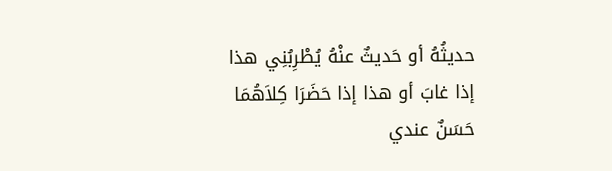حديثُهُ أو حَديثٌ عنْهُ يُطْرِبُنِي هذا إذا غابَ أو هذا إذا حَضَرَا كِلاَهُمَا حَسَنٌ عندي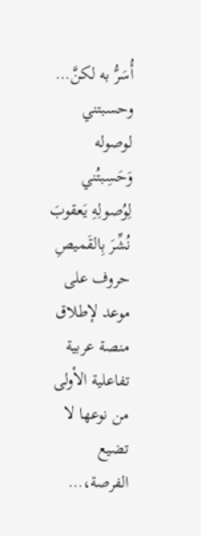أُسَرُّ به لكنَّ…
وحسبتني لوصوله
وَحَسِبتُني لِوُصولِهِ يَعقوبَ نُشِّرَ بِالقَميصِ حروف على موعد لإطلاق منصة عربية تفاعلية الأولى من نوعها لا تضيع الفرصة،…